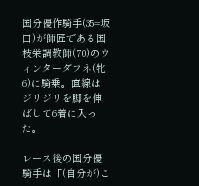国分優作騎手(35=坂口)が師匠である国枝栄調教師(70)のウィンターダフネ(牝6)に騎乗。直線はジリジリを脚を伸ばして6着に入った。

レース後の国分優騎手は「(自分が)こ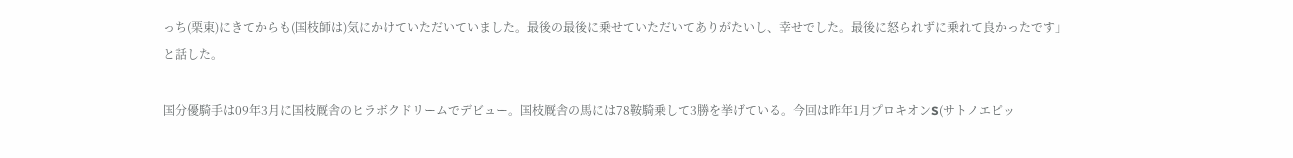っち(栗東)にきてからも(国枝師は)気にかけていただいていました。最後の最後に乗せていただいてありがたいし、幸せでした。最後に怒られずに乗れて良かったです」と話した。

国分優騎手は09年3月に国枝厩舎のヒラボクドリームでデビュー。国枝厩舎の馬には78鞍騎乗して3勝を挙げている。今回は昨年1月プロキオンS(サトノエピッ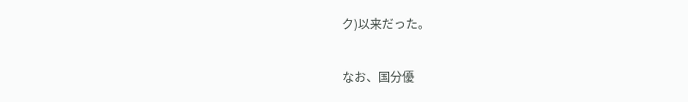ク)以来だった。

なお、国分優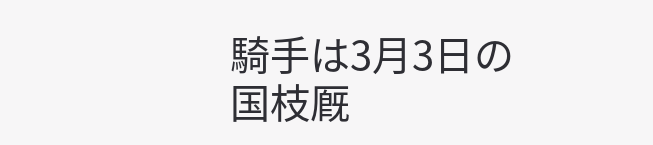騎手は3月3日の国枝厩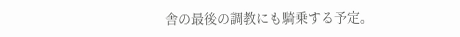舎の最後の調教にも騎乗する予定。